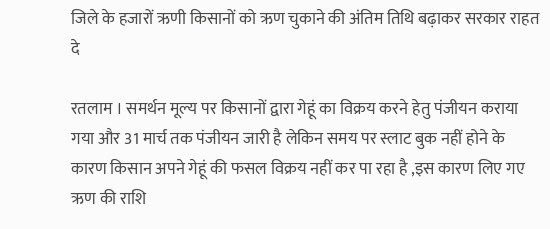जिले के हजारों ऋणी किसानों को ऋण चुकाने की अंतिम तिथि बढ़ाकर सरकार राहत दे

रतलाम । समर्थन मूल्य पर किसानों द्वारा गेहूं का विक्रय करने हेतु पंजीयन कराया गया और 31 मार्च तक पंजीयन जारी है लेकिन समय पर स्लाट बुक नहीं होने के कारण किसान अपने गेहूं की फसल विक्रय नहीं कर पा रहा है ,इस कारण लिए गए ऋण की राशि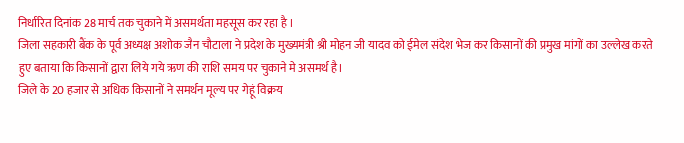निर्धारित दिनांक 28 मार्च तक चुकाने में असमर्थता महसूस कर रहा है ।
जिला सहकारी बैंक के पूर्व अध्यक्ष अशोक जैन चौटाला ने प्रदेश के मुख्यमंत्री श्री मोहन जी यादव को ईमेल संदेश भेज कर किसानों की प्रमुख मांगों का उल्लेख करते हुए बताया कि किसानों द्वारा लिये गये ऋण की राशि समय पर चुकाने मे असमर्थ है।
जिले के 20 हजार से अधिक किसानों ने समर्थन मूल्य पर गेहूं विक्रय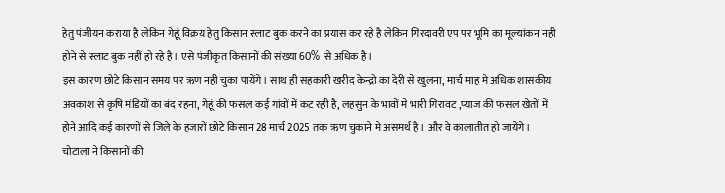हेतु पंजीयन कराया है लेकिन गेहूं विक्रय हेतु किसान स्लाट बुक करने का प्रयास कर रहे है लेकिन गिरदावरी एप पर भूमि का मूल्यांकन नही होने से स्लाट बुक नहीं हो रहे है। एसे पंजीकृत किसानों की संख्या 60% से अधिक है।
इस कारण छोटे किसान समय पर ऋण नही चुका पायेंगे। साथ ही सहकारी खरीद केन्द्रो का देरी से खुलना, मार्च माह मे अधिक शासकीय अवकाश से कृषि मंडियों का बंद रहना, गेहूं की फसल कई गांवों में कट रही है, लहसुन के भावों मे भारी गिरावट ,प्याज की फसल खेतों में होने आदि कई कारणों से जिले के हजारों छोटे किसान 28 मार्च 2025 तक ऋण चुकाने मे असमर्थ है। और वे कालातीत हो जायेंगे।
चोटाला ने किसानों की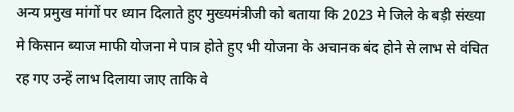अन्य प्रमुख मांगों पर ध्यान दिलाते हुए मुख्यमंत्रीजी को बताया कि 2023 मे जिले के बड़ी संख्या मे किसान ब्याज माफी योजना मे पात्र होते हुए भी योजना के अचानक बंद होने से लाभ से वंचित रह गए उन्हें लाभ दिलाया जाए ताकि वे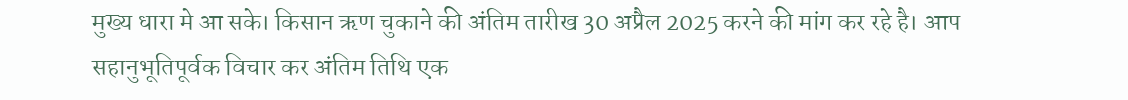मुख्य धारा मे आ सके। किसान ऋण चुकाने की अंतिम तारीख 30 अप्रैल 2025 करने की मांग कर रहे है। आप सहानुभूतिपूर्वक विचार कर अंतिम तिथि एक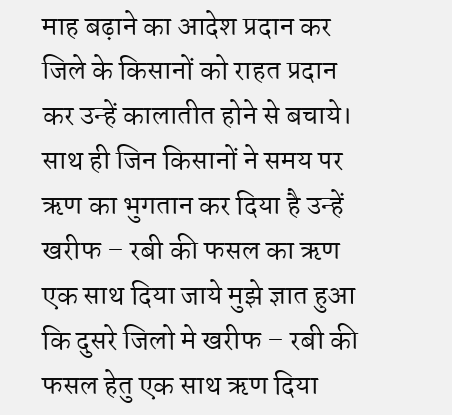माह बढ़ाने का आदेश प्रदान कर जिले के किसानों को राहत प्रदान कर उन्हें कालातीत होने से बचाये।
साथ ही जिन किसानों ने समय पर ऋण का भुगतान कर दिया है उन्हें खरीफ – रबी की फसल का ऋण एक साथ दिया जाये मुझे ज्ञात हुआ कि दुसरे जिलो मे खरीफ – रबी की फसल हेतु एक साथ ऋण दिया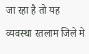जा रहा है तो यह व्यवस्था रतलाम जिले मे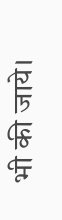भी की जाये।